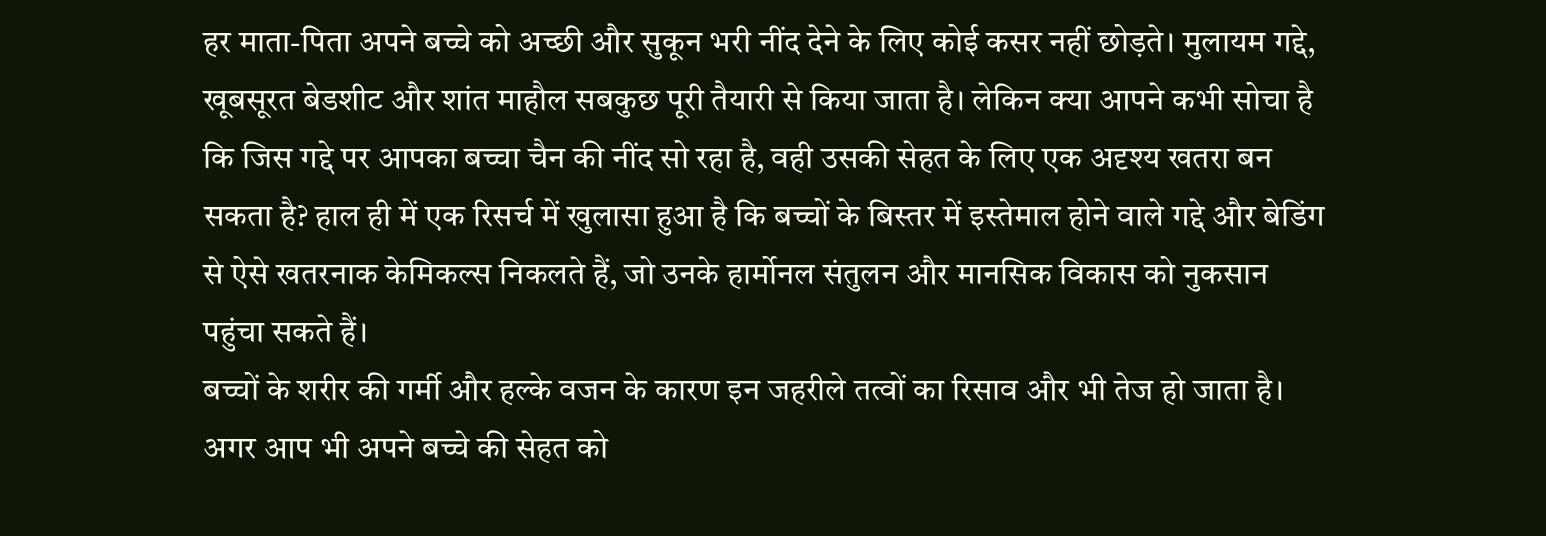हर माता-पिता अपने बच्चे को अच्छी और सुकून भरी नींद देने के लिए कोई कसर नहीं छोड़ते। मुलायम गद्दे, खूबसूरत बेडशीट और शांत माहौल सबकुछ पूरी तैयारी से किया जाता है। लेकिन क्या आपने कभी सोचा है कि जिस गद्दे पर आपका बच्चा चैन की नींद सो रहा है, वही उसकी सेहत के लिए एक अदृश्य खतरा बन सकता है? हाल ही में एक रिसर्च में खुलासा हुआ है कि बच्चों के बिस्तर में इस्तेमाल होने वाले गद्दे और बेडिंग से ऐसे खतरनाक केमिकल्स निकलते हैं, जो उनके हार्मोनल संतुलन और मानसिक विकास को नुकसान पहुंचा सकते हैं।
बच्चों के शरीर की गर्मी और हल्के वजन के कारण इन जहरीले तत्वों का रिसाव और भी तेज हो जाता है। अगर आप भी अपने बच्चे की सेहत को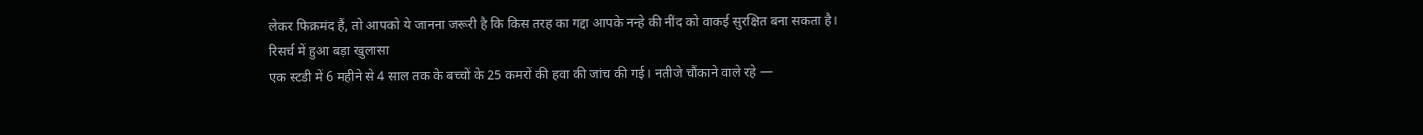लेकर फिक्रमंद हैं, तो आपको ये जानना जरूरी है कि किस तरह का गद्दा आपके नन्हे की नींद को वाकई सुरक्षित बना सकता है।
रिसर्च में हुआ बड़ा खुलासा
एक स्टडी में 6 महीने से 4 साल तक के बच्चों के 25 कमरों की हवा की जांच की गई। नतीजे चौंकाने वाले रहे —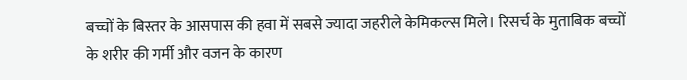बच्चों के बिस्तर के आसपास की हवा में सबसे ज्यादा जहरीले केमिकल्स मिले। रिसर्च के मुताबिक बच्चों के शरीर की गर्मी और वजन के कारण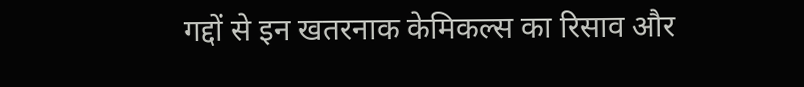गद्दों से इन खतरनाक केमिकल्स का रिसाव और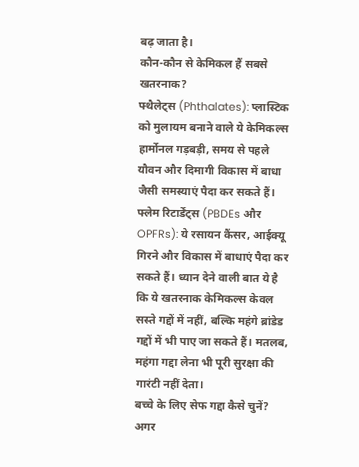बढ़ जाता है।
कौन-कौन से केमिकल हैं सबसे खतरनाक?
फ्थैलेट्स (Phthalates): प्लास्टिक को मुलायम बनाने वाले ये केमिकल्स हार्मोनल गड़बड़ी, समय से पहले यौवन और दिमागी विकास में बाधा जैसी समस्याएं पैदा कर सकते हैं।
फ्लेम रिटार्डेंट्स (PBDEs और OPFRs): ये रसायन कैंसर, आईक्यू गिरने और विकास में बाधाएं पैदा कर सकते हैं। ध्यान देने वाली बात ये है कि ये खतरनाक केमिकल्स केवल सस्ते गद्दों में नहीं, बल्कि महंगे ब्रांडेड गद्दों में भी पाए जा सकते हैं। मतलब, महंगा गद्दा लेना भी पूरी सुरक्षा की गारंटी नहीं देता।
बच्चे के लिए सेफ गद्दा कैसे चुनें?
अगर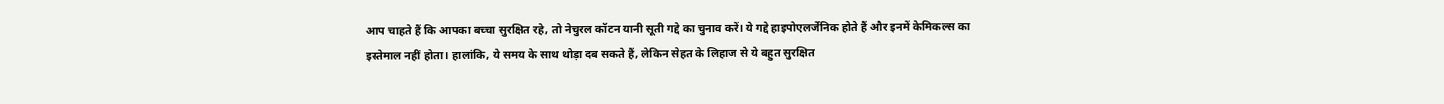आप चाहते हैं कि आपका बच्चा सुरक्षित रहे, तो नेचुरल कॉटन यानी सूती गद्दे का चुनाव करें। ये गद्दे हाइपोएलर्जेनिक होते हैं और इनमें केमिकल्स का इस्तेमाल नहीं होता। हालांकि, ये समय के साथ थोड़ा दब सकते हैं, लेकिन सेहत के लिहाज से ये बहुत सुरक्षित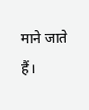माने जाते हैं।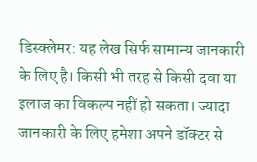डिस्क्लेमर: यह लेख सिर्फ सामान्य जानकारी के लिए है। किसी भी तरह से किसी दवा या इलाज का विकल्प नहीं हो सकता। ज्यादा जानकारी के लिए हमेशा अपने डॉक्टर से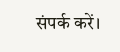संपर्क करें।